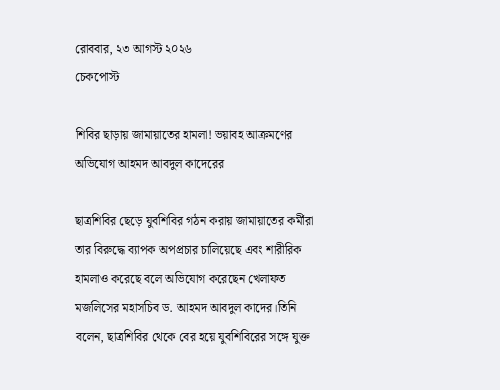রোববার, ২৩ আগস্ট ২০২৬
চেকপোস্ট

শিবির ছাড়ায় জামায়াতের হামলা! ভয়াবহ আক্রমণের অভিযোগ আহমদ আবদুল কাদেরের

ছাত্রশিবির ছেড়ে যুবশিবির গঠন করায় জামায়াতের কর্মীরা তার বিরুদ্ধে ব্যাপক অপপ্রচার চালিয়েছে এবং শারীরিক হামলাও করেছে বলে অভিযোগ করেছেন খেলাফত মজলিসের মহাসচিব ড. আহমদ আবদুল কাদের।তিনি বলেন, ছাত্রশিবির থেকে বের হয়ে যুবশিবিরের সঙ্গে যুক্ত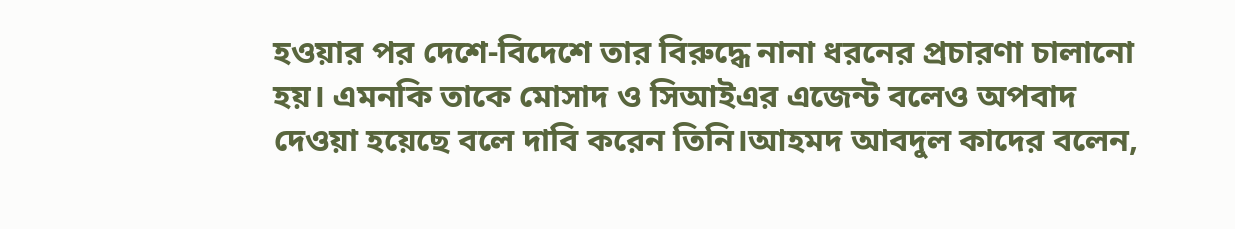হওয়ার পর দেশে-বিদেশে তার বিরুদ্ধে নানা ধরনের প্রচারণা চালানো হয়। এমনকি তাকে মোসাদ ও সিআইএর এজেন্ট বলেও অপবাদ দেওয়া হয়েছে বলে দাবি করেন তিনি।আহমদ আবদুল কাদের বলেন,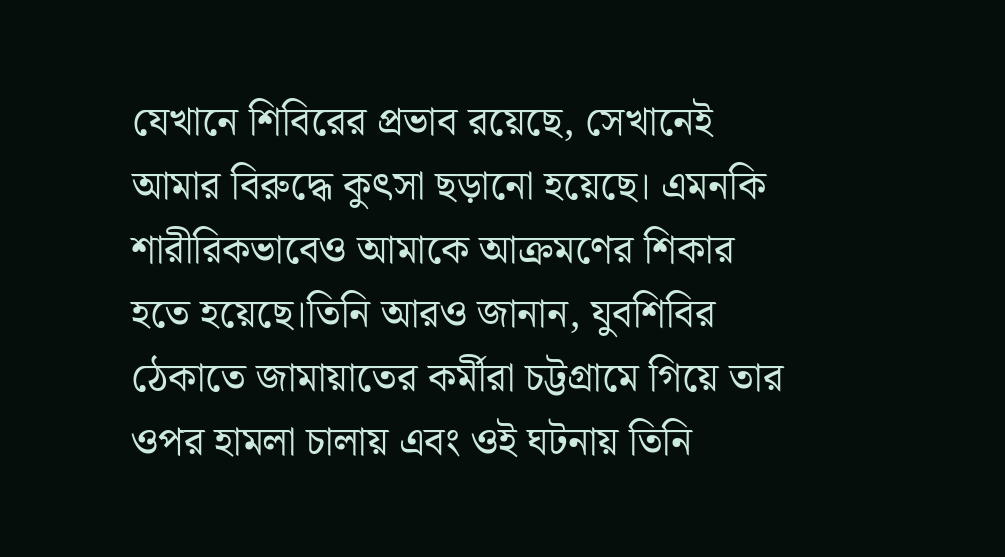যেখানে শিবিরের প্রভাব রয়েছে, সেখানেই আমার বিরুদ্ধে কুৎসা ছড়ানো হয়েছে। এমনকি শারীরিকভাবেও আমাকে আক্রমণের শিকার হতে হয়েছে।তিনি আরও জানান, যুবশিবির ঠেকাতে জামায়াতের কর্মীরা চট্টগ্রামে গিয়ে তার ওপর হামলা চালায় এবং ওই ঘটনায় তিনি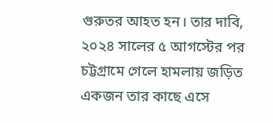গুরুতর আহত হন। তার দাবি, ২০২৪ সালের ৫ আগস্টের পর চট্টগ্রামে গেলে হামলায় জড়িত একজন তার কাছে এসে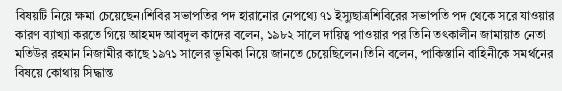বিষয়টি নিয়ে ক্ষমা চেয়েছেন।শিবির সভাপতির পদ হারানোর নেপথ্যে ৭১ ইস্যুছাত্রশিবিরের সভাপতি পদ থেকে সরে যাওয়ার কারণ ব্যাখ্যা করতে গিয়ে আহমদ আবদুল কাদের বলেন, ১৯৮২ সালে দায়িত্ব পাওয়ার পর তিনি তৎকালীন জামায়াত নেতা মতিউর রহমান নিজামীর কাছে ১৯৭১ সালের ভূমিকা নিয়ে জানতে চেয়েছিলেন।তিনি বলেন, পাকিস্তানি বাহিনীকে সমর্থনের বিষয়ে কোথায় সিদ্ধান্ত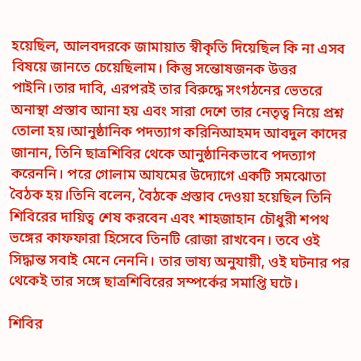হয়েছিল, আলবদরকে জামায়াত স্বীকৃতি দিয়েছিল কি না এসব বিষয়ে জানতে চেয়েছিলাম। কিন্তু সন্তোষজনক উত্তর পাইনি।তার দাবি, এরপরই তার বিরুদ্ধে সংগঠনের ভেতরে অনাস্থা প্রস্তাব আনা হয় এবং সারা দেশে তার নেতৃত্ব নিয়ে প্রশ্ন তোলা হয়।আনুষ্ঠানিক পদত্যাগ করিনিআহমদ আবদুল কাদের জানান, তিনি ছাত্রশিবির থেকে আনুষ্ঠানিকভাবে পদত্যাগ করেননি। পরে গোলাম আযমের উদ্যোগে একটি সমঝোতা বৈঠক হয়।তিনি বলেন, বৈঠকে প্রস্তাব দেওয়া হয়েছিল তিনি শিবিরের দায়িত্ব শেষ করবেন এবং শাহজাহান চৌধুরী শপথ ভঙ্গের কাফফারা হিসেবে তিনটি রোজা রাখবেন। তবে ওই সিদ্ধান্ত সবাই মেনে নেননি। তার ভাষ্য অনুযায়ী, ওই ঘটনার পর থেকেই তার সঙ্গে ছাত্রশিবিরের সম্পর্কের সমাপ্তি ঘটে।

শিবির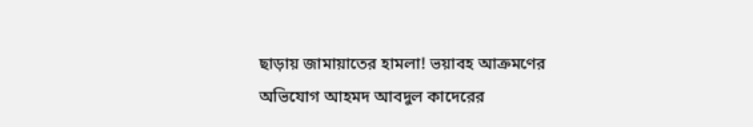ছাড়ায় জামায়াতের হামলা! ভয়াবহ আক্রমণের অভিযোগ আহমদ আবদুল কাদেরের